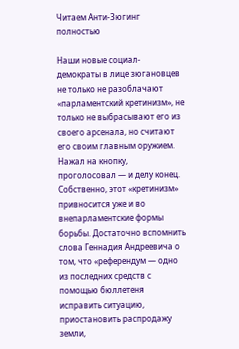Читаем Анти-Зюгинг полностью

Наши новые социал-демократы в лице зюгановцев не только не разоблачают «парламентский кретинизм», не только не выбрасывают его из своего арсенала, но считают его своим главным оружием. Нажал на кнопку, проголосовал — и делу конец. Собственно, этот «кретинизм» привносится уже и во внепарламентские формы борьбы. Достаточно вспомнить слова Геннадия Андреевича о том, что «референдум — одно из последних средств с помощью бюллетеня исправить ситуацию, приостановить распродажу земли,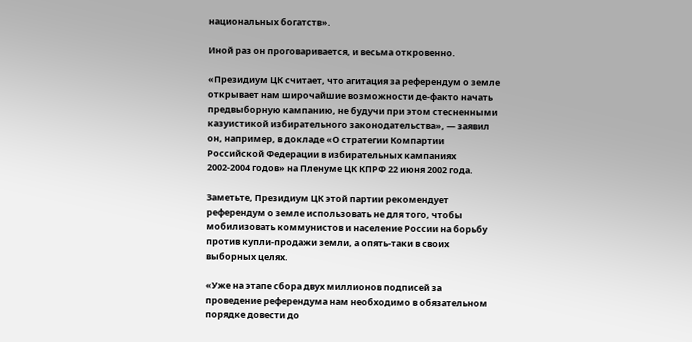национальных богатств».

Иной раз он проговаривается, и весьма откровенно.

«Президиум ЦК считает, что агитация за референдум о земле открывает нам широчайшие возможности де-факто начать предвыборную кампанию, не будучи при этом стесненными казуистикой избирательного законодательства», — заявил он, например, в докладе «О стратегии Компартии Российской Федерации в избирательных кампаниях 2002-2004 годов» на Пленуме ЦК КПРФ 22 июня 2002 года.

Заметьте, Президиум ЦК этой партии рекомендует референдум о земле использовать не для того, чтобы мобилизовать коммунистов и население России на борьбу против купли-продажи земли, а опять-таки в своих выборных целях.

«Уже на этапе сбора двух миллионов подписей за проведение референдума нам необходимо в обязательном порядке довести до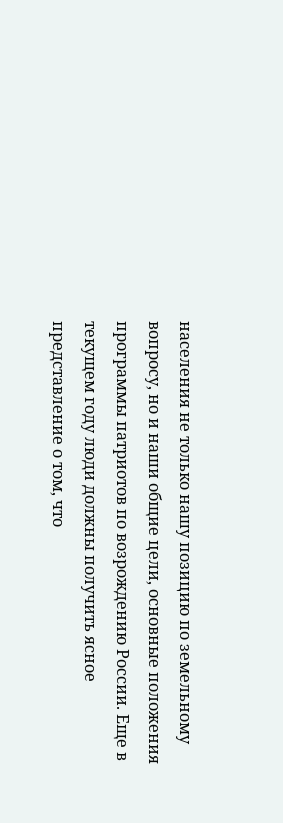населения не только нашу позицию по земельному вопросу, но и наши общие цели, основные положения программы патриотов по возрождению России. Еще в текущем году люди должны получить ясное представление о том, что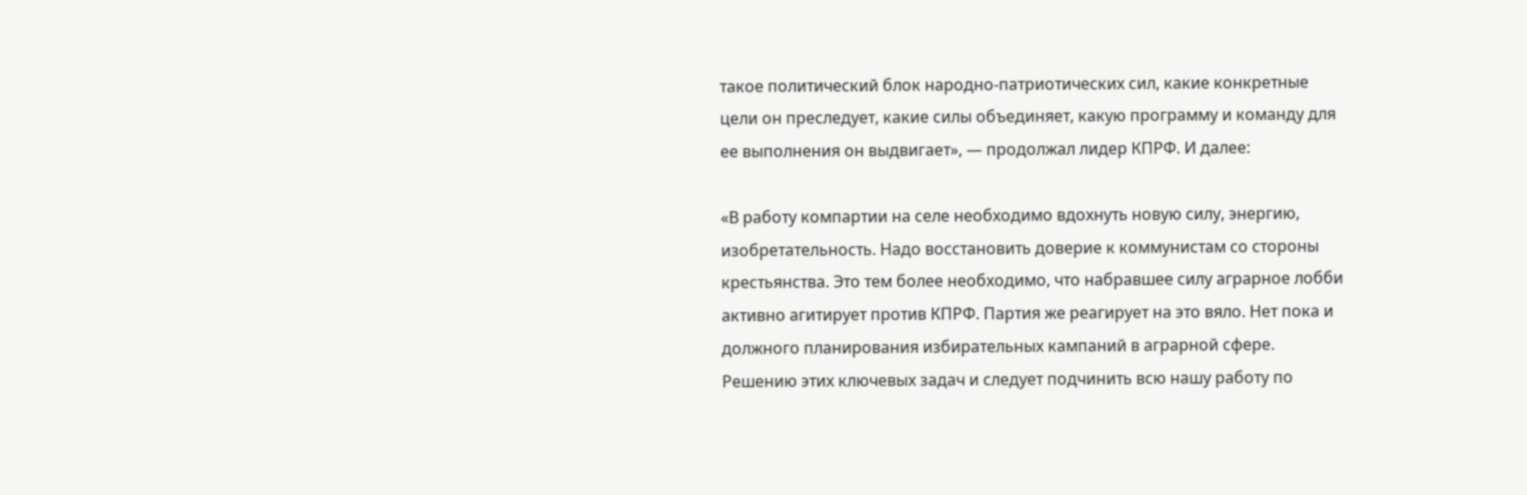такое политический блок народно-патриотических сил, какие конкретные цели он преследует, какие силы объединяет, какую программу и команду для ее выполнения он выдвигает», — продолжал лидер КПРФ. И далее:

«В работу компартии на селе необходимо вдохнуть новую силу, энергию, изобретательность. Надо восстановить доверие к коммунистам со стороны крестьянства. Это тем более необходимо, что набравшее силу аграрное лобби активно агитирует против КПРФ. Партия же реагирует на это вяло. Нет пока и должного планирования избирательных кампаний в аграрной сфере. Решению этих ключевых задач и следует подчинить всю нашу работу по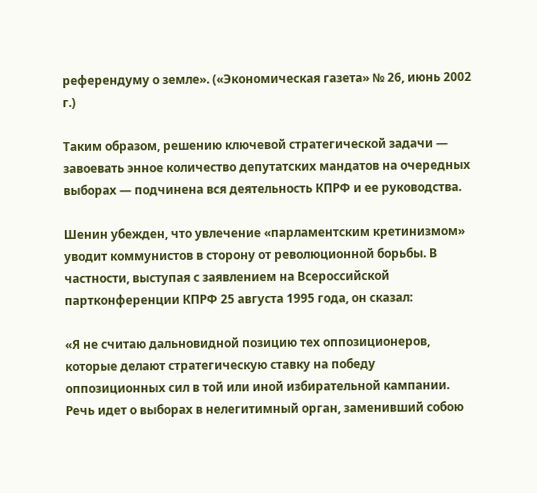референдуму о земле». («Экономическая газета» № 26, июнь 2002 г.)

Таким образом, решению ключевой стратегической задачи — завоевать энное количество депутатских мандатов на очередных выборах — подчинена вся деятельность КПРФ и ее руководства.

Шенин убежден, что увлечение «парламентским кретинизмом» уводит коммунистов в сторону от революционной борьбы. В частности, выступая с заявлением на Всероссийской партконференции КПРФ 25 августа 1995 года, он сказал:

«Я не считаю дальновидной позицию тех оппозиционеров, которые делают стратегическую ставку на победу оппозиционных сил в той или иной избирательной кампании. Речь идет о выборах в нелегитимный орган, заменивший собою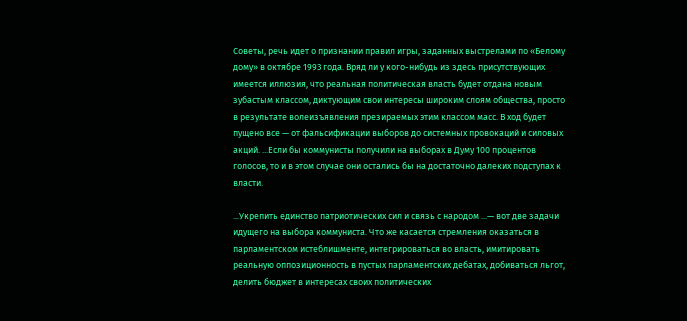Советы, речь идет о признании правил игры, заданных выстрелами по «Белому дому» в октябре 1993 года. Вряд ли у кого-нибудь из здесь присутствующих имеется иллюзия, что реальная политическая власть будет отдана новым зубастым классом, диктующим свои интересы широким слоям общества, просто в результате волеизъявления презираемых этим классом масс. В ход будет пущено все — от фальсификации выборов до системных провокаций и силовых акций. ...Если бы коммунисты получили на выборах в Думу 100 процентов голосов, то и в этом случае они остались бы на достаточно далеких подступах к власти.

...Укрепить единство патриотических сил и связь с народом ...— вот две задачи идущего на выбора коммуниста. Что же касается стремления оказаться в парламентском истеблишменте, интегрироваться во власть, имитировать реальную оппозиционность в пустых парламентских дебатах, добиваться льгот, делить бюджет в интересах своих политических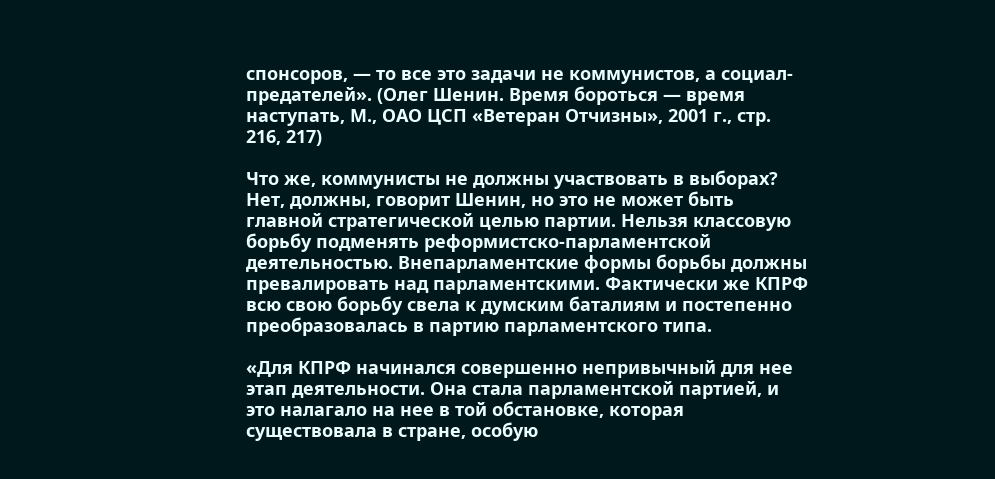спонсоров, — то все это задачи не коммунистов, а социал-предателей». (Олег Шенин. Время бороться — время наступать, М., ОАО ЦСП «Ветеран Отчизны», 2001 г., стр. 216, 217)

Что же, коммунисты не должны участвовать в выборах? Нет, должны, говорит Шенин, но это не может быть главной стратегической целью партии. Нельзя классовую борьбу подменять реформистско-парламентской деятельностью. Внепарламентские формы борьбы должны превалировать над парламентскими. Фактически же КПРФ всю свою борьбу свела к думским баталиям и постепенно преобразовалась в партию парламентского типа.

«Для КПРФ начинался совершенно непривычный для нее этап деятельности. Она стала парламентской партией, и это налагало на нее в той обстановке, которая существовала в стране, особую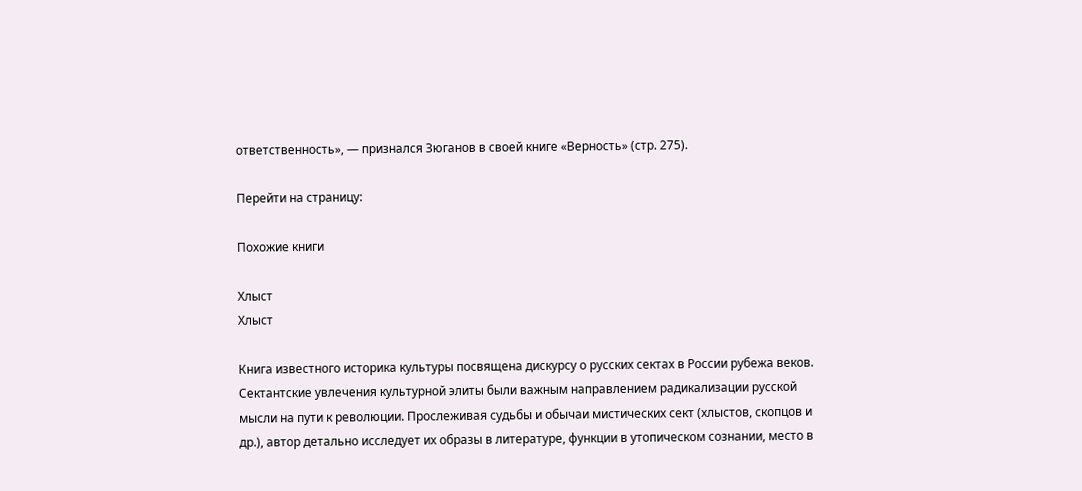ответственность», — признался Зюганов в своей книге «Верность» (стр. 275).

Перейти на страницу:

Похожие книги

Хлыст
Хлыст

Книга известного историка культуры посвящена дискурсу о русских сектах в России рубежа веков. Сектантские увлечения культурной элиты были важным направлением радикализации русской мысли на пути к революции. Прослеживая судьбы и обычаи мистических сект (хлыстов, скопцов и др.), автор детально исследует их образы в литературе, функции в утопическом сознании, место в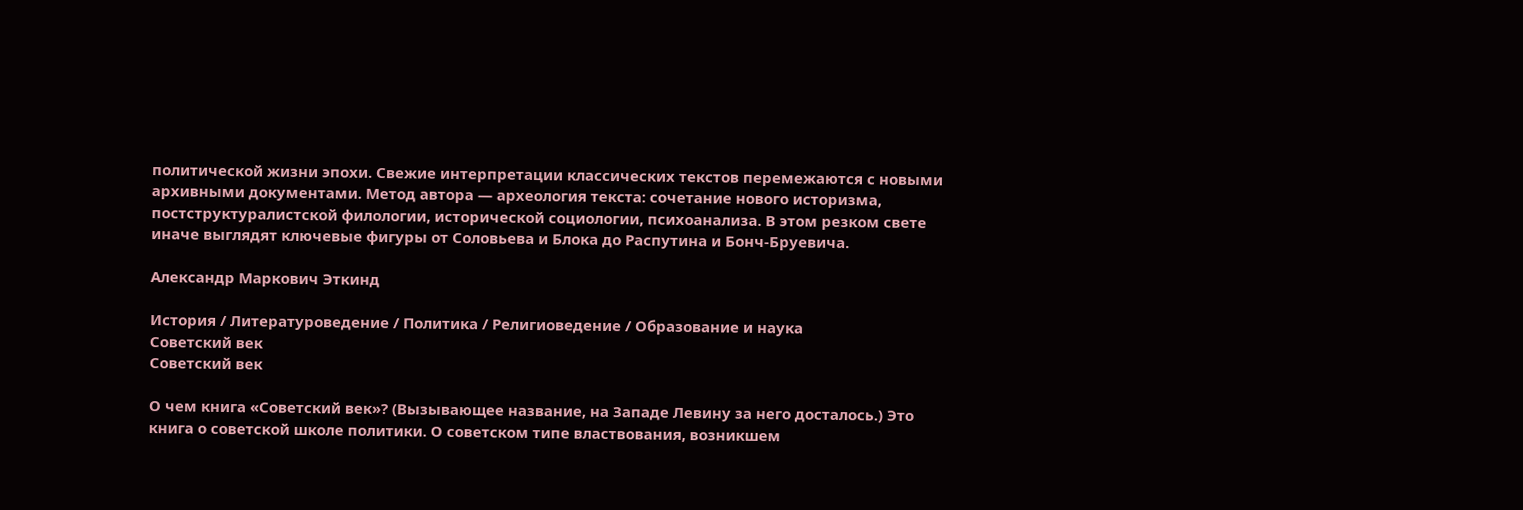политической жизни эпохи. Свежие интерпретации классических текстов перемежаются с новыми архивными документами. Метод автора — археология текста: сочетание нового историзма, постструктуралистской филологии, исторической социологии, психоанализа. В этом резком свете иначе выглядят ключевые фигуры от Соловьева и Блока до Распутина и Бонч-Бруевича.

Александр Маркович Эткинд

История / Литературоведение / Политика / Религиоведение / Образование и наука
Советский век
Советский век

О чем книга «Советский век»? (Вызывающее название, на Западе Левину за него досталось.) Это книга о советской школе политики. О советском типе властвования, возникшем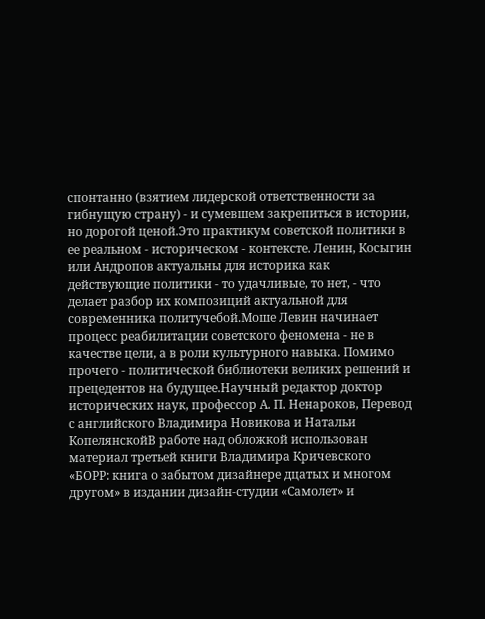спонтанно (взятием лидерской ответственности за гибнущую страну) - и сумевшем закрепиться в истории, но дорогой ценой.Это практикум советской политики в ее реальном - историческом - контексте. Ленин, Косыгин или Андропов актуальны для историка как действующие политики - то удачливые, то нет, - что делает разбор их композиций актуальной для современника политучебой.Моше Левин начинает процесс реабилитации советского феномена - не в качестве цели, а в роли культурного навыка. Помимо прочего - политической библиотеки великих решений и прецедентов на будущее.Научный редактор доктор исторических наук, профессор А. П. Ненароков, Перевод с английского Владимира Новикова и Натальи КопелянскойВ работе над обложкой использован материал третьей книги Владимира Кричевского «БОРР: книга о забытом дизайнере дцатых и многом другом» в издании дизайн-студии «Самолет» и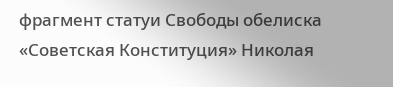фрагмент статуи Свободы обелиска «Советская Конституция» Николая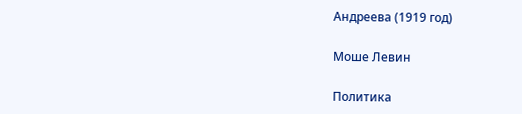Андреева (1919 год)

Моше Левин

Политика